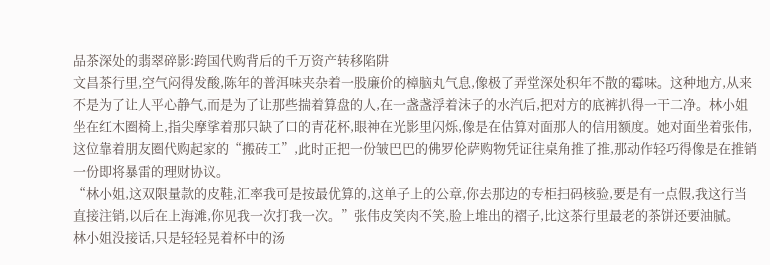品茶深处的翡翠碎影:跨国代购背后的千万资产转移陷阱
文昌茶行里,空气闷得发酸,陈年的普洱味夹杂着一股廉价的樟脑丸气息,像极了弄堂深处积年不散的霉味。这种地方,从来不是为了让人平心静气,而是为了让那些揣着算盘的人,在一盏盏浮着沫子的水汽后,把对方的底裤扒得一干二净。林小姐坐在红木圈椅上,指尖摩挲着那只缺了口的青花杯,眼神在光影里闪烁,像是在估算对面那人的信用额度。她对面坐着张伟,这位靠着朋友圈代购起家的“搬砖工”,此时正把一份皱巴巴的佛罗伦萨购物凭证往桌角推了推,那动作轻巧得像是在推销一份即将暴雷的理财协议。
“林小姐,这双限量款的皮鞋,汇率我可是按最优算的,这单子上的公章,你去那边的专柜扫码核验,要是有一点假,我这行当直接注销,以后在上海滩,你见我一次打我一次。”张伟皮笑肉不笑,脸上堆出的褶子,比这茶行里最老的茶饼还要油腻。
林小姐没接话,只是轻轻晃着杯中的汤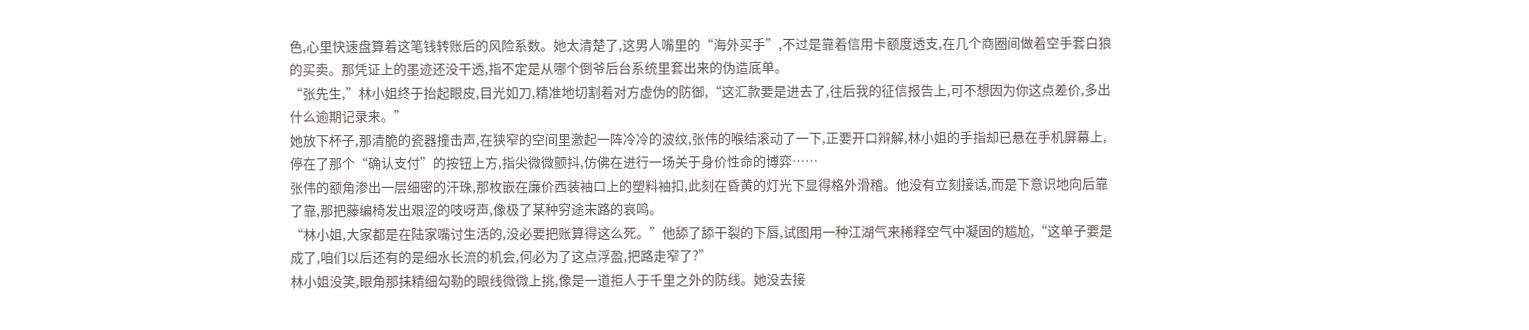色,心里快速盘算着这笔钱转账后的风险系数。她太清楚了,这男人嘴里的“海外买手”,不过是靠着信用卡额度透支,在几个商圈间做着空手套白狼的买卖。那凭证上的墨迹还没干透,指不定是从哪个倒爷后台系统里套出来的伪造底单。
“张先生,”林小姐终于抬起眼皮,目光如刀,精准地切割着对方虚伪的防御,“这汇款要是进去了,往后我的征信报告上,可不想因为你这点差价,多出什么逾期记录来。”
她放下杯子,那清脆的瓷器撞击声,在狭窄的空间里激起一阵冷冷的波纹,张伟的喉结滚动了一下,正要开口辩解,林小姐的手指却已悬在手机屏幕上,停在了那个“确认支付”的按钮上方,指尖微微颤抖,仿佛在进行一场关于身价性命的博弈……
张伟的额角渗出一层细密的汗珠,那枚嵌在廉价西装袖口上的塑料袖扣,此刻在昏黄的灯光下显得格外滑稽。他没有立刻接话,而是下意识地向后靠了靠,那把藤编椅发出艰涩的吱呀声,像极了某种穷途末路的哀鸣。
“林小姐,大家都是在陆家嘴讨生活的,没必要把账算得这么死。”他舔了舔干裂的下唇,试图用一种江湖气来稀释空气中凝固的尴尬,“这单子要是成了,咱们以后还有的是细水长流的机会,何必为了这点浮盈,把路走窄了?”
林小姐没笑,眼角那抹精细勾勒的眼线微微上挑,像是一道拒人于千里之外的防线。她没去接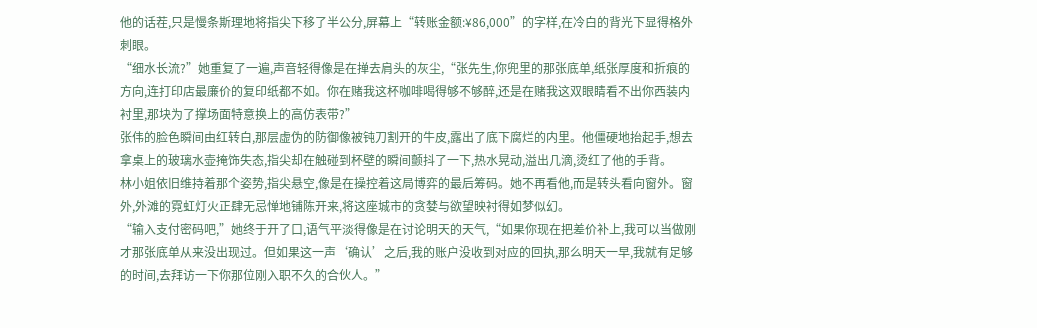他的话茬,只是慢条斯理地将指尖下移了半公分,屏幕上“转账金额:¥86,000”的字样,在冷白的背光下显得格外刺眼。
“细水长流?”她重复了一遍,声音轻得像是在掸去肩头的灰尘,“张先生,你兜里的那张底单,纸张厚度和折痕的方向,连打印店最廉价的复印纸都不如。你在赌我这杯咖啡喝得够不够醉,还是在赌我这双眼睛看不出你西装内衬里,那块为了撑场面特意换上的高仿表带?”
张伟的脸色瞬间由红转白,那层虚伪的防御像被钝刀割开的牛皮,露出了底下腐烂的内里。他僵硬地抬起手,想去拿桌上的玻璃水壶掩饰失态,指尖却在触碰到杯壁的瞬间颤抖了一下,热水晃动,溢出几滴,烫红了他的手背。
林小姐依旧维持着那个姿势,指尖悬空,像是在操控着这局博弈的最后筹码。她不再看他,而是转头看向窗外。窗外,外滩的霓虹灯火正肆无忌惮地铺陈开来,将这座城市的贪婪与欲望映衬得如梦似幻。
“输入支付密码吧,”她终于开了口,语气平淡得像是在讨论明天的天气,“如果你现在把差价补上,我可以当做刚才那张底单从来没出现过。但如果这一声‘确认’之后,我的账户没收到对应的回执,那么明天一早,我就有足够的时间,去拜访一下你那位刚入职不久的合伙人。”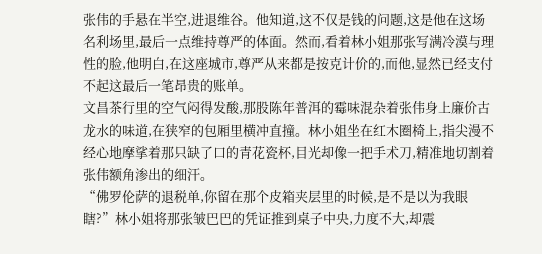张伟的手悬在半空,进退维谷。他知道,这不仅是钱的问题,这是他在这场名利场里,最后一点维持尊严的体面。然而,看着林小姐那张写满冷漠与理性的脸,他明白,在这座城市,尊严从来都是按克计价的,而他,显然已经支付不起这最后一笔昂贵的账单。
文昌茶行里的空气闷得发酸,那股陈年普洱的霉味混杂着张伟身上廉价古龙水的味道,在狭窄的包厢里横冲直撞。林小姐坐在红木圈椅上,指尖漫不经心地摩挲着那只缺了口的青花瓷杯,目光却像一把手术刀,精准地切割着张伟额角渗出的细汗。
“佛罗伦萨的退税单,你留在那个皮箱夹层里的时候,是不是以为我眼瞎?”林小姐将那张皱巴巴的凭证推到桌子中央,力度不大,却震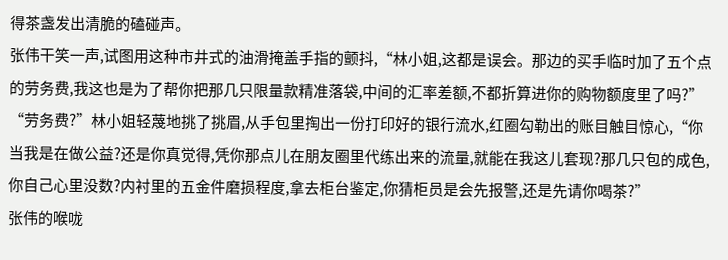得茶盏发出清脆的磕碰声。
张伟干笑一声,试图用这种市井式的油滑掩盖手指的颤抖,“林小姐,这都是误会。那边的买手临时加了五个点的劳务费,我这也是为了帮你把那几只限量款精准落袋,中间的汇率差额,不都折算进你的购物额度里了吗?”
“劳务费?”林小姐轻蔑地挑了挑眉,从手包里掏出一份打印好的银行流水,红圈勾勒出的账目触目惊心,“你当我是在做公益?还是你真觉得,凭你那点儿在朋友圈里代练出来的流量,就能在我这儿套现?那几只包的成色,你自己心里没数?内衬里的五金件磨损程度,拿去柜台鉴定,你猜柜员是会先报警,还是先请你喝茶?”
张伟的喉咙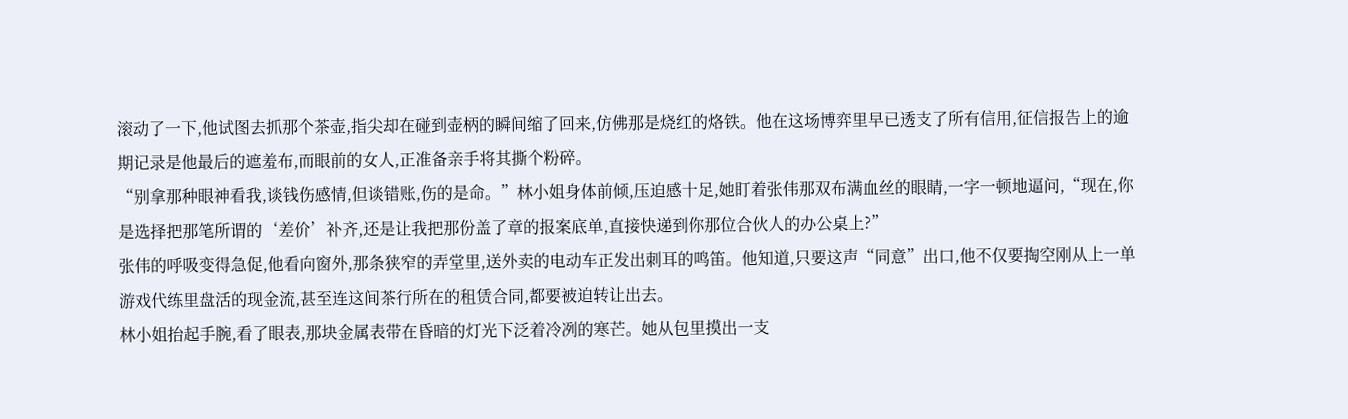滚动了一下,他试图去抓那个茶壶,指尖却在碰到壶柄的瞬间缩了回来,仿佛那是烧红的烙铁。他在这场博弈里早已透支了所有信用,征信报告上的逾期记录是他最后的遮羞布,而眼前的女人,正准备亲手将其撕个粉碎。
“别拿那种眼神看我,谈钱伤感情,但谈错账,伤的是命。”林小姐身体前倾,压迫感十足,她盯着张伟那双布满血丝的眼睛,一字一顿地逼问,“现在,你是选择把那笔所谓的‘差价’补齐,还是让我把那份盖了章的报案底单,直接快递到你那位合伙人的办公桌上?”
张伟的呼吸变得急促,他看向窗外,那条狭窄的弄堂里,送外卖的电动车正发出刺耳的鸣笛。他知道,只要这声“同意”出口,他不仅要掏空刚从上一单游戏代练里盘活的现金流,甚至连这间茶行所在的租赁合同,都要被迫转让出去。
林小姐抬起手腕,看了眼表,那块金属表带在昏暗的灯光下泛着冷冽的寒芒。她从包里摸出一支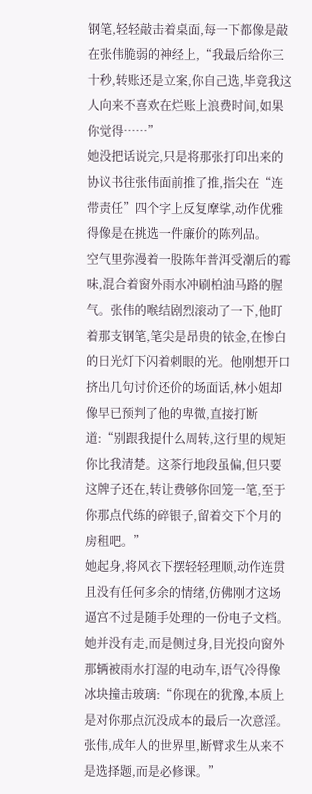钢笔,轻轻敲击着桌面,每一下都像是敲在张伟脆弱的神经上,“我最后给你三十秒,转账还是立案,你自己选,毕竟我这人向来不喜欢在烂账上浪费时间,如果你觉得……”
她没把话说完,只是将那张打印出来的协议书往张伟面前推了推,指尖在“连带责任”四个字上反复摩挲,动作优雅得像是在挑选一件廉价的陈列品。
空气里弥漫着一股陈年普洱受潮后的霉味,混合着窗外雨水冲刷柏油马路的腥气。张伟的喉结剧烈滚动了一下,他盯着那支钢笔,笔尖是昂贵的铱金,在惨白的日光灯下闪着刺眼的光。他刚想开口挤出几句讨价还价的场面话,林小姐却像早已预判了他的卑微,直接打断道:“别跟我提什么周转,这行里的规矩你比我清楚。这茶行地段虽偏,但只要这牌子还在,转让费够你回笼一笔,至于你那点代练的碎银子,留着交下个月的房租吧。”
她起身,将风衣下摆轻轻理顺,动作连贯且没有任何多余的情绪,仿佛刚才这场逼宫不过是随手处理的一份电子文档。她并没有走,而是侧过身,目光投向窗外那辆被雨水打湿的电动车,语气冷得像冰块撞击玻璃:“你现在的犹豫,本质上是对你那点沉没成本的最后一次意淫。张伟,成年人的世界里,断臂求生从来不是选择题,而是必修课。”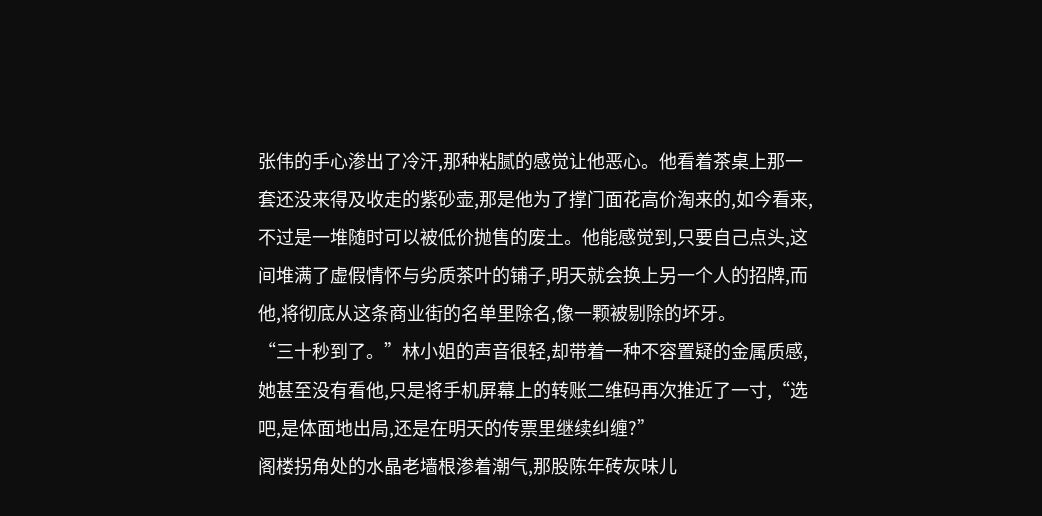张伟的手心渗出了冷汗,那种粘腻的感觉让他恶心。他看着茶桌上那一套还没来得及收走的紫砂壶,那是他为了撑门面花高价淘来的,如今看来,不过是一堆随时可以被低价抛售的废土。他能感觉到,只要自己点头,这间堆满了虚假情怀与劣质茶叶的铺子,明天就会换上另一个人的招牌,而他,将彻底从这条商业街的名单里除名,像一颗被剔除的坏牙。
“三十秒到了。”林小姐的声音很轻,却带着一种不容置疑的金属质感,她甚至没有看他,只是将手机屏幕上的转账二维码再次推近了一寸,“选吧,是体面地出局,还是在明天的传票里继续纠缠?”
阁楼拐角处的水晶老墙根渗着潮气,那股陈年砖灰味儿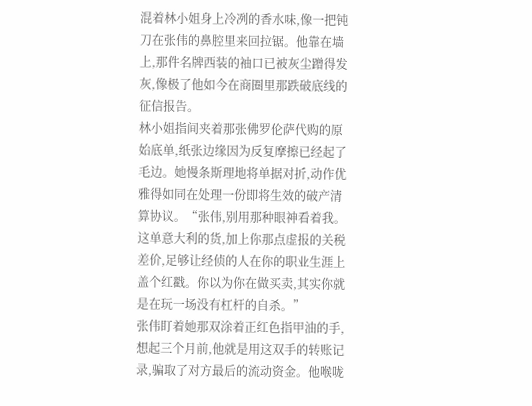混着林小姐身上冷冽的香水味,像一把钝刀在张伟的鼻腔里来回拉锯。他靠在墙上,那件名牌西装的袖口已被灰尘蹭得发灰,像极了他如今在商圈里那跌破底线的征信报告。
林小姐指间夹着那张佛罗伦萨代购的原始底单,纸张边缘因为反复摩擦已经起了毛边。她慢条斯理地将单据对折,动作优雅得如同在处理一份即将生效的破产清算协议。“张伟,别用那种眼神看着我。这单意大利的货,加上你那点虚报的关税差价,足够让经侦的人在你的职业生涯上盖个红戳。你以为你在做买卖,其实你就是在玩一场没有杠杆的自杀。”
张伟盯着她那双涂着正红色指甲油的手,想起三个月前,他就是用这双手的转账记录,骗取了对方最后的流动资金。他喉咙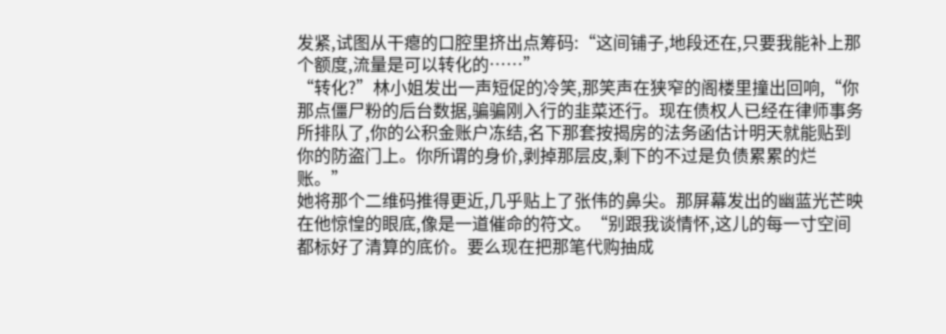发紧,试图从干瘪的口腔里挤出点筹码:“这间铺子,地段还在,只要我能补上那个额度,流量是可以转化的……”
“转化?”林小姐发出一声短促的冷笑,那笑声在狭窄的阁楼里撞出回响,“你那点僵尸粉的后台数据,骗骗刚入行的韭菜还行。现在债权人已经在律师事务所排队了,你的公积金账户冻结,名下那套按揭房的法务函估计明天就能贴到你的防盗门上。你所谓的身价,剥掉那层皮,剩下的不过是负债累累的烂账。”
她将那个二维码推得更近,几乎贴上了张伟的鼻尖。那屏幕发出的幽蓝光芒映在他惊惶的眼底,像是一道催命的符文。“别跟我谈情怀,这儿的每一寸空间都标好了清算的底价。要么现在把那笔代购抽成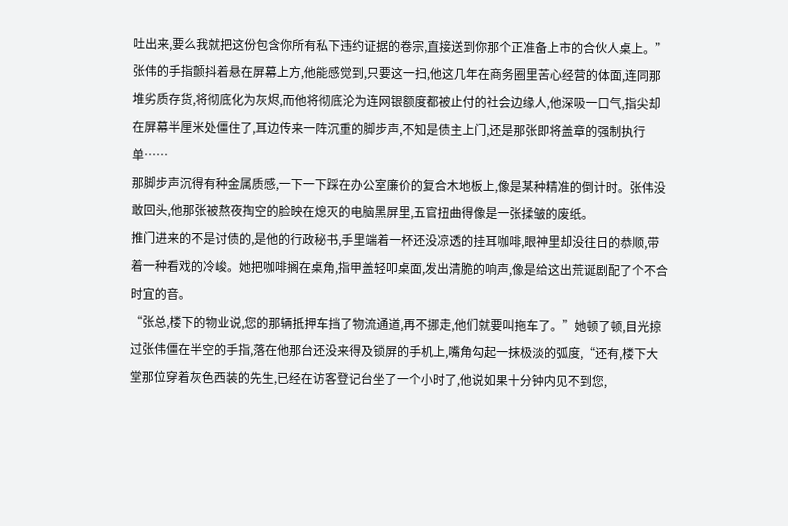吐出来,要么我就把这份包含你所有私下违约证据的卷宗,直接送到你那个正准备上市的合伙人桌上。”
张伟的手指颤抖着悬在屏幕上方,他能感觉到,只要这一扫,他这几年在商务圈里苦心经营的体面,连同那堆劣质存货,将彻底化为灰烬,而他将彻底沦为连网银额度都被止付的社会边缘人,他深吸一口气,指尖却在屏幕半厘米处僵住了,耳边传来一阵沉重的脚步声,不知是债主上门,还是那张即将盖章的强制执行单……
那脚步声沉得有种金属质感,一下一下踩在办公室廉价的复合木地板上,像是某种精准的倒计时。张伟没敢回头,他那张被熬夜掏空的脸映在熄灭的电脑黑屏里,五官扭曲得像是一张揉皱的废纸。
推门进来的不是讨债的,是他的行政秘书,手里端着一杯还没凉透的挂耳咖啡,眼神里却没往日的恭顺,带着一种看戏的冷峻。她把咖啡搁在桌角,指甲盖轻叩桌面,发出清脆的响声,像是给这出荒诞剧配了个不合时宜的音。
“张总,楼下的物业说,您的那辆抵押车挡了物流通道,再不挪走,他们就要叫拖车了。”她顿了顿,目光掠过张伟僵在半空的手指,落在他那台还没来得及锁屏的手机上,嘴角勾起一抹极淡的弧度,“还有,楼下大堂那位穿着灰色西装的先生,已经在访客登记台坐了一个小时了,他说如果十分钟内见不到您,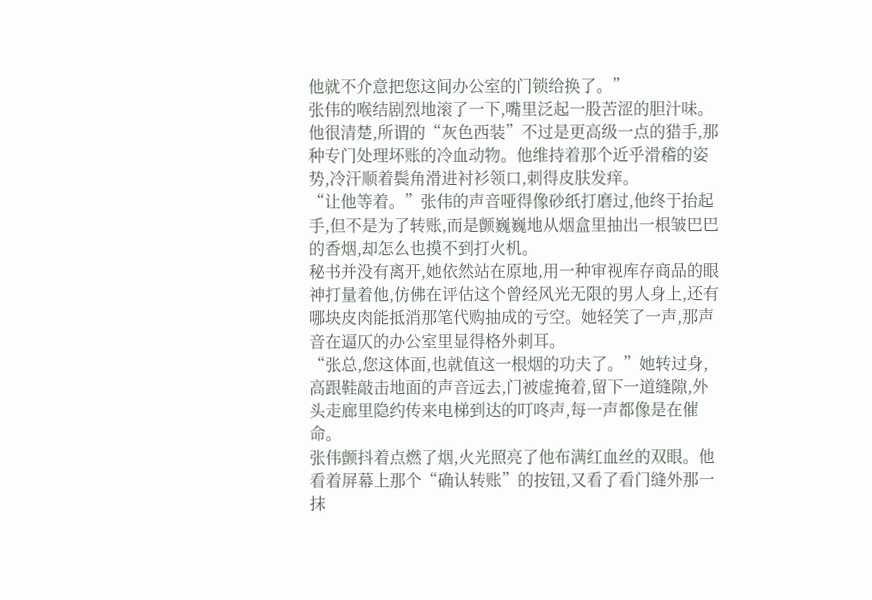他就不介意把您这间办公室的门锁给换了。”
张伟的喉结剧烈地滚了一下,嘴里泛起一股苦涩的胆汁味。他很清楚,所谓的“灰色西装”不过是更高级一点的猎手,那种专门处理坏账的冷血动物。他维持着那个近乎滑稽的姿势,冷汗顺着鬓角滑进衬衫领口,刺得皮肤发痒。
“让他等着。”张伟的声音哑得像砂纸打磨过,他终于抬起手,但不是为了转账,而是颤巍巍地从烟盒里抽出一根皱巴巴的香烟,却怎么也摸不到打火机。
秘书并没有离开,她依然站在原地,用一种审视库存商品的眼神打量着他,仿佛在评估这个曾经风光无限的男人身上,还有哪块皮肉能抵消那笔代购抽成的亏空。她轻笑了一声,那声音在逼仄的办公室里显得格外刺耳。
“张总,您这体面,也就值这一根烟的功夫了。”她转过身,高跟鞋敲击地面的声音远去,门被虚掩着,留下一道缝隙,外头走廊里隐约传来电梯到达的叮咚声,每一声都像是在催命。
张伟颤抖着点燃了烟,火光照亮了他布满红血丝的双眼。他看着屏幕上那个“确认转账”的按钮,又看了看门缝外那一抹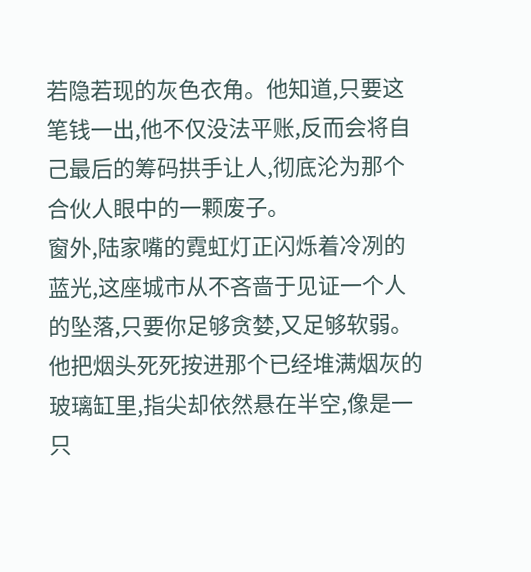若隐若现的灰色衣角。他知道,只要这笔钱一出,他不仅没法平账,反而会将自己最后的筹码拱手让人,彻底沦为那个合伙人眼中的一颗废子。
窗外,陆家嘴的霓虹灯正闪烁着冷冽的蓝光,这座城市从不吝啬于见证一个人的坠落,只要你足够贪婪,又足够软弱。他把烟头死死按进那个已经堆满烟灰的玻璃缸里,指尖却依然悬在半空,像是一只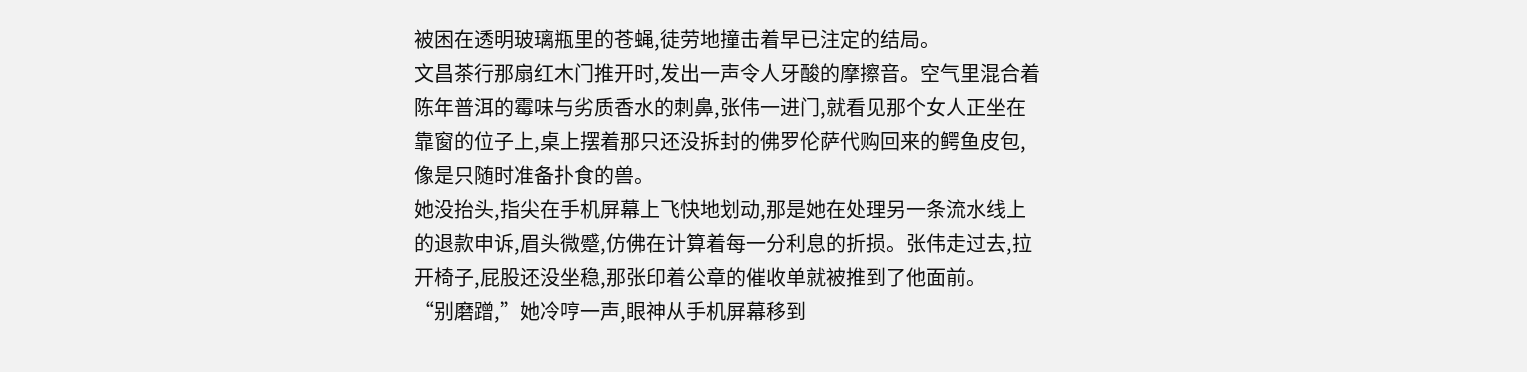被困在透明玻璃瓶里的苍蝇,徒劳地撞击着早已注定的结局。
文昌茶行那扇红木门推开时,发出一声令人牙酸的摩擦音。空气里混合着陈年普洱的霉味与劣质香水的刺鼻,张伟一进门,就看见那个女人正坐在靠窗的位子上,桌上摆着那只还没拆封的佛罗伦萨代购回来的鳄鱼皮包,像是只随时准备扑食的兽。
她没抬头,指尖在手机屏幕上飞快地划动,那是她在处理另一条流水线上的退款申诉,眉头微蹙,仿佛在计算着每一分利息的折损。张伟走过去,拉开椅子,屁股还没坐稳,那张印着公章的催收单就被推到了他面前。
“别磨蹭,”她冷哼一声,眼神从手机屏幕移到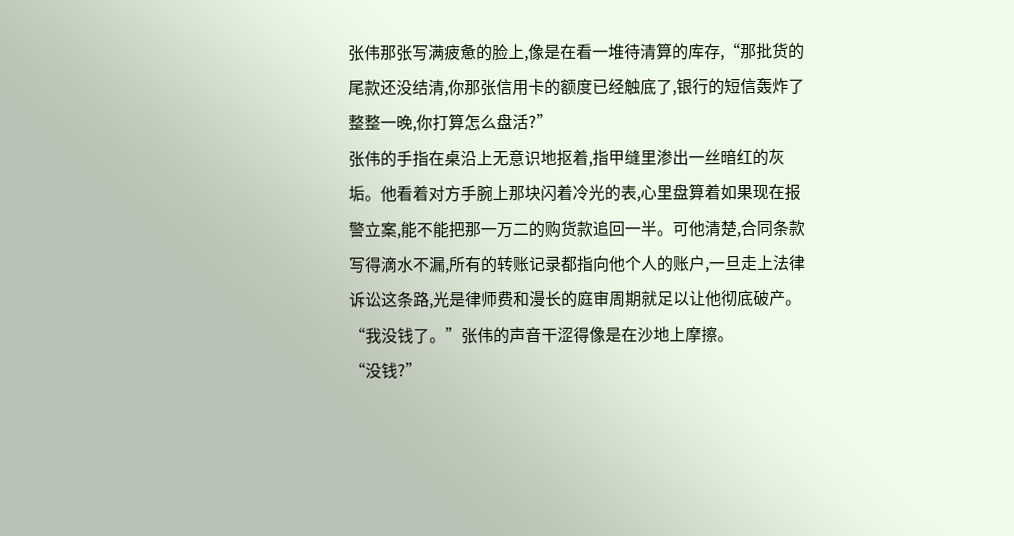张伟那张写满疲惫的脸上,像是在看一堆待清算的库存,“那批货的尾款还没结清,你那张信用卡的额度已经触底了,银行的短信轰炸了整整一晚,你打算怎么盘活?”
张伟的手指在桌沿上无意识地抠着,指甲缝里渗出一丝暗红的灰垢。他看着对方手腕上那块闪着冷光的表,心里盘算着如果现在报警立案,能不能把那一万二的购货款追回一半。可他清楚,合同条款写得滴水不漏,所有的转账记录都指向他个人的账户,一旦走上法律诉讼这条路,光是律师费和漫长的庭审周期就足以让他彻底破产。
“我没钱了。”张伟的声音干涩得像是在沙地上摩擦。
“没钱?”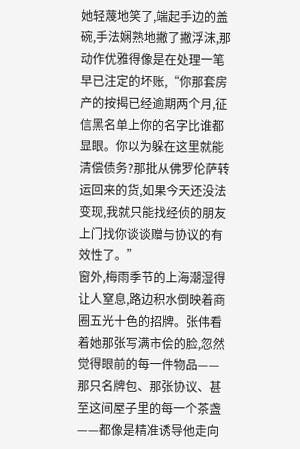她轻蔑地笑了,端起手边的盖碗,手法娴熟地撇了撇浮沫,那动作优雅得像是在处理一笔早已注定的坏账,“你那套房产的按揭已经逾期两个月,征信黑名单上你的名字比谁都显眼。你以为躲在这里就能清偿债务?那批从佛罗伦萨转运回来的货,如果今天还没法变现,我就只能找经侦的朋友上门找你谈谈赠与协议的有效性了。”
窗外,梅雨季节的上海潮湿得让人窒息,路边积水倒映着商圈五光十色的招牌。张伟看着她那张写满市侩的脸,忽然觉得眼前的每一件物品——那只名牌包、那张协议、甚至这间屋子里的每一个茶盏——都像是精准诱导他走向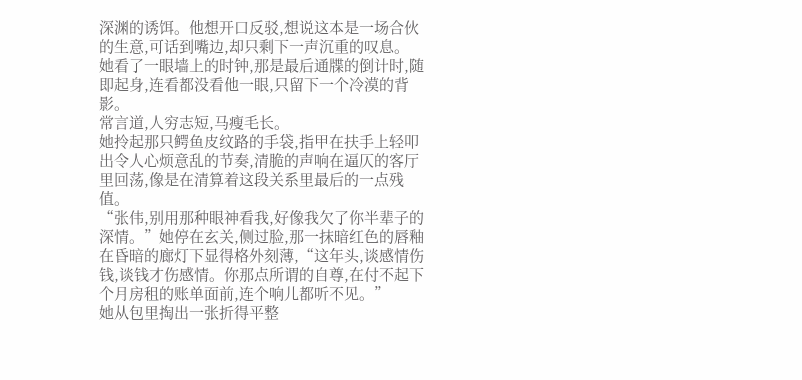深渊的诱饵。他想开口反驳,想说这本是一场合伙的生意,可话到嘴边,却只剩下一声沉重的叹息。
她看了一眼墙上的时钟,那是最后通牒的倒计时,随即起身,连看都没看他一眼,只留下一个冷漠的背影。
常言道,人穷志短,马瘦毛长。
她拎起那只鳄鱼皮纹路的手袋,指甲在扶手上轻叩出令人心烦意乱的节奏,清脆的声响在逼仄的客厅里回荡,像是在清算着这段关系里最后的一点残值。
“张伟,别用那种眼神看我,好像我欠了你半辈子的深情。”她停在玄关,侧过脸,那一抹暗红色的唇釉在昏暗的廊灯下显得格外刻薄,“这年头,谈感情伤钱,谈钱才伤感情。你那点所谓的自尊,在付不起下个月房租的账单面前,连个响儿都听不见。”
她从包里掏出一张折得平整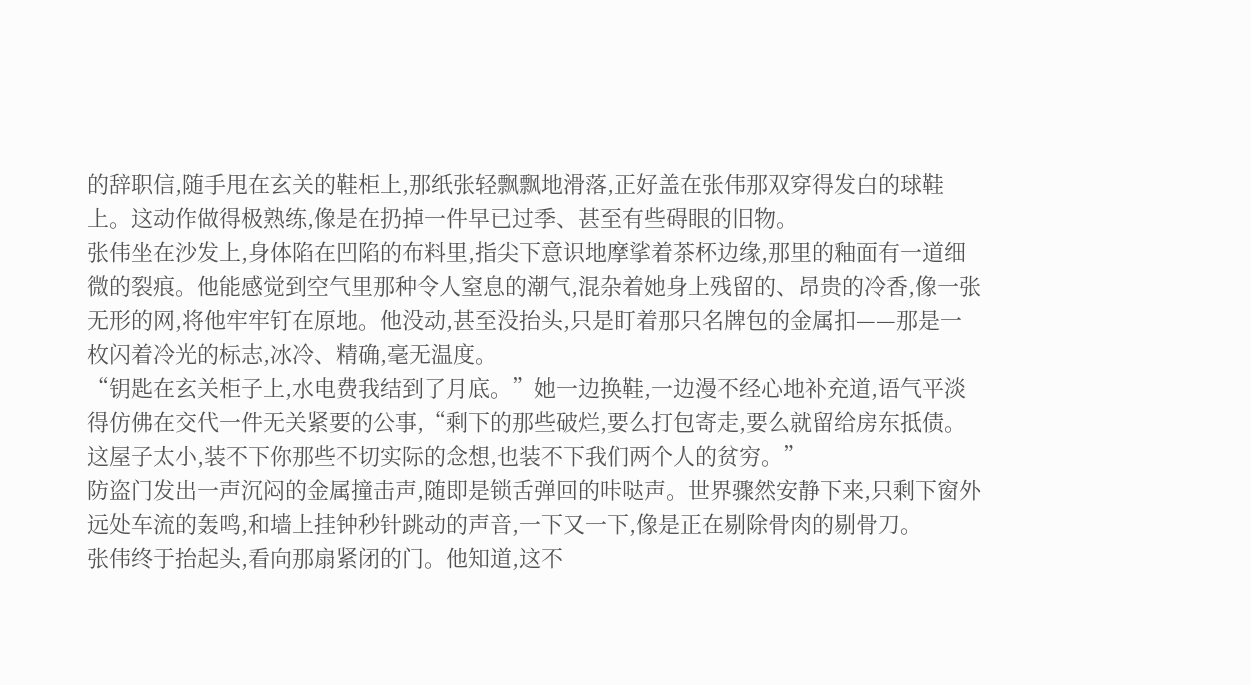的辞职信,随手甩在玄关的鞋柜上,那纸张轻飘飘地滑落,正好盖在张伟那双穿得发白的球鞋上。这动作做得极熟练,像是在扔掉一件早已过季、甚至有些碍眼的旧物。
张伟坐在沙发上,身体陷在凹陷的布料里,指尖下意识地摩挲着茶杯边缘,那里的釉面有一道细微的裂痕。他能感觉到空气里那种令人窒息的潮气,混杂着她身上残留的、昂贵的冷香,像一张无形的网,将他牢牢钉在原地。他没动,甚至没抬头,只是盯着那只名牌包的金属扣——那是一枚闪着冷光的标志,冰冷、精确,毫无温度。
“钥匙在玄关柜子上,水电费我结到了月底。”她一边换鞋,一边漫不经心地补充道,语气平淡得仿佛在交代一件无关紧要的公事,“剩下的那些破烂,要么打包寄走,要么就留给房东抵债。这屋子太小,装不下你那些不切实际的念想,也装不下我们两个人的贫穷。”
防盗门发出一声沉闷的金属撞击声,随即是锁舌弹回的咔哒声。世界骤然安静下来,只剩下窗外远处车流的轰鸣,和墙上挂钟秒针跳动的声音,一下又一下,像是正在剔除骨肉的剔骨刀。
张伟终于抬起头,看向那扇紧闭的门。他知道,这不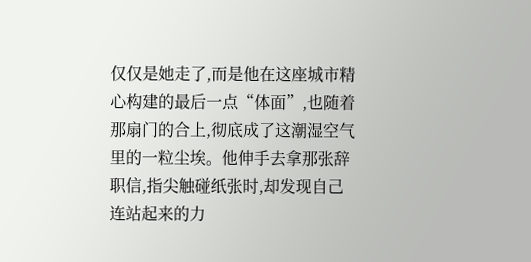仅仅是她走了,而是他在这座城市精心构建的最后一点“体面”,也随着那扇门的合上,彻底成了这潮湿空气里的一粒尘埃。他伸手去拿那张辞职信,指尖触碰纸张时,却发现自己连站起来的力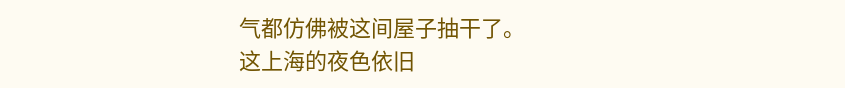气都仿佛被这间屋子抽干了。
这上海的夜色依旧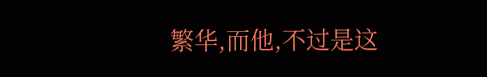繁华,而他,不过是这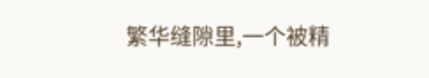繁华缝隙里,一个被精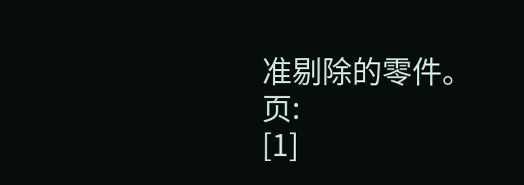准剔除的零件。
页:
[1]